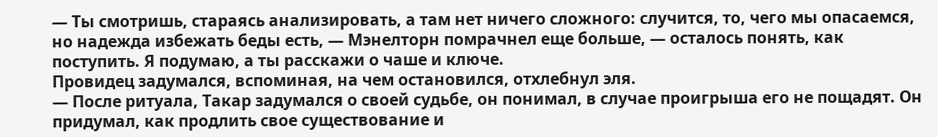— Ты смотришь, стараясь анализировать, а там нет ничего сложного: случится, то, чего мы опасаемся, но надежда избежать беды есть, — Мэнелторн помрачнел еще больше, — осталось понять, как поступить. Я подумаю, а ты расскажи о чаше и ключе.
Провидец задумался, вспоминая, на чем остановился, отхлебнул эля.
— После ритуала, Такар задумался о своей судьбе, он понимал, в случае проигрыша его не пощадят. Он придумал, как продлить свое существование и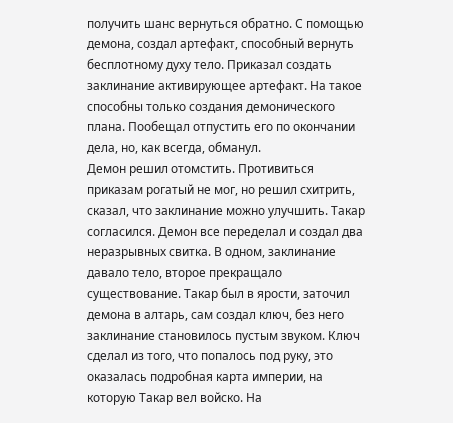получить шанс вернуться обратно. С помощью демона, создал артефакт, способный вернуть бесплотному духу тело. Приказал создать заклинание активирующее артефакт. На такое способны только создания демонического плана. Пообещал отпустить его по окончании дела, но, как всегда, обманул.
Демон решил отомстить. Противиться приказам рогатый не мог, но решил схитрить, сказал, что заклинание можно улучшить. Такар согласился. Демон все переделал и создал два неразрывных свитка. В одном, заклинание давало тело, второе прекращало существование. Такар был в ярости, заточил демона в алтарь, сам создал ключ, без него заклинание становилось пустым звуком. Ключ сделал из того, что попалось под руку, это оказалась подробная карта империи, на которую Такар вел войско. На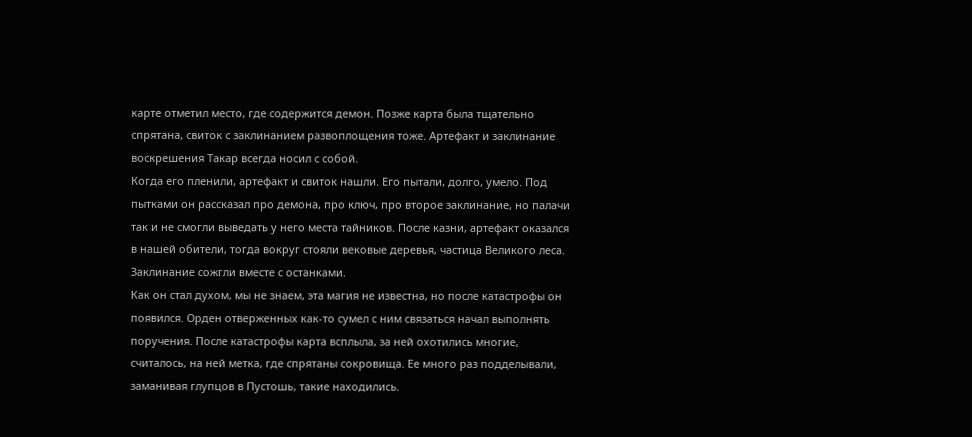карте отметил место, где содержится демон. Позже карта была тщательно спрятана, свиток с заклинанием развоплощения тоже. Артефакт и заклинание воскрешения Такар всегда носил с собой.
Когда его пленили, артефакт и свиток нашли. Его пытали, долго, умело. Под пытками он рассказал про демона, про ключ, про второе заклинание, но палачи так и не смогли выведать у него места тайников. После казни, артефакт оказался в нашей обители, тогда вокруг стояли вековые деревья, частица Великого леса. Заклинание сожгли вместе с останками.
Как он стал духом, мы не знаем, эта магия не известна, но после катастрофы он появился. Орден отверженных как-то сумел с ним связаться начал выполнять поручения. После катастрофы карта всплыла, за ней охотились многие, считалось, на ней метка, где спрятаны сокровища. Ее много раз подделывали, заманивая глупцов в Пустошь, такие находились.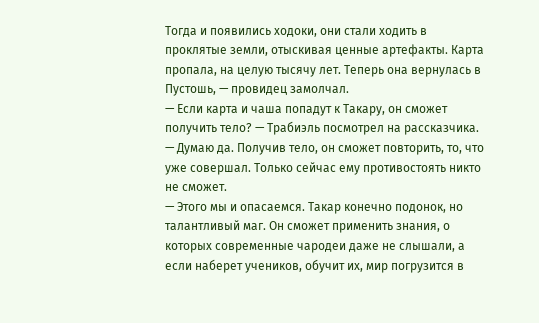Тогда и появились ходоки, они стали ходить в проклятые земли, отыскивая ценные артефакты. Карта пропала, на целую тысячу лет. Теперь она вернулась в Пустошь, — провидец замолчал.
— Если карта и чаша попадут к Такару, он сможет получить тело? — Трабиэль посмотрел на рассказчика.
— Думаю да. Получив тело, он сможет повторить, то, что уже совершал. Только сейчас ему противостоять никто не сможет.
— Этого мы и опасаемся. Такар конечно подонок, но талантливый маг. Он сможет применить знания, о которых современные чародеи даже не слышали, а если наберет учеников, обучит их, мир погрузится в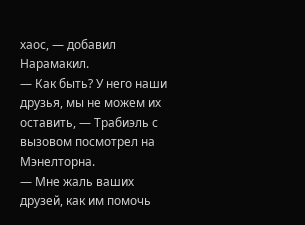хаос, — добавил Нарамакил.
— Как быть? У него наши друзья, мы не можем их оставить, — Трабиэль с вызовом посмотрел на Мэнелторна.
— Мне жаль ваших друзей, как им помочь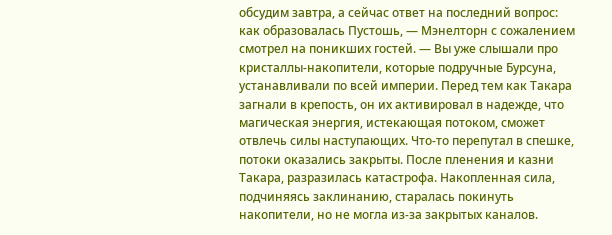обсудим завтра, а сейчас ответ на последний вопрос: как образовалась Пустошь, — Мэнелторн с сожалением смотрел на поникших гостей. — Вы уже слышали про кристаллы-накопители, которые подручные Бурсуна, устанавливали по всей империи. Перед тем как Такара загнали в крепость, он их активировал в надежде, что магическая энергия, истекающая потоком, сможет отвлечь силы наступающих. Что-то перепутал в спешке, потоки оказались закрыты. После пленения и казни Такара, разразилась катастрофа. Накопленная сила, подчиняясь заклинанию, старалась покинуть накопители, но не могла из-за закрытых каналов.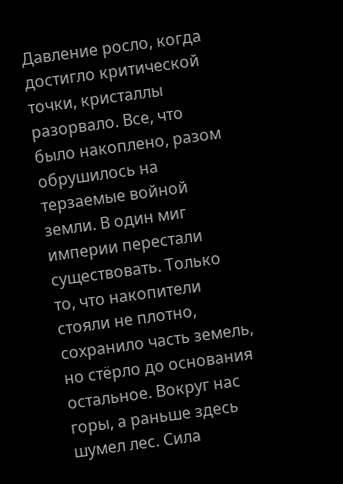Давление росло, когда достигло критической точки, кристаллы разорвало. Все, что было накоплено, разом обрушилось на терзаемые войной земли. В один миг империи перестали существовать. Только то, что накопители стояли не плотно, сохранило часть земель, но стёрло до основания остальное. Вокруг нас горы, а раньше здесь шумел лес. Сила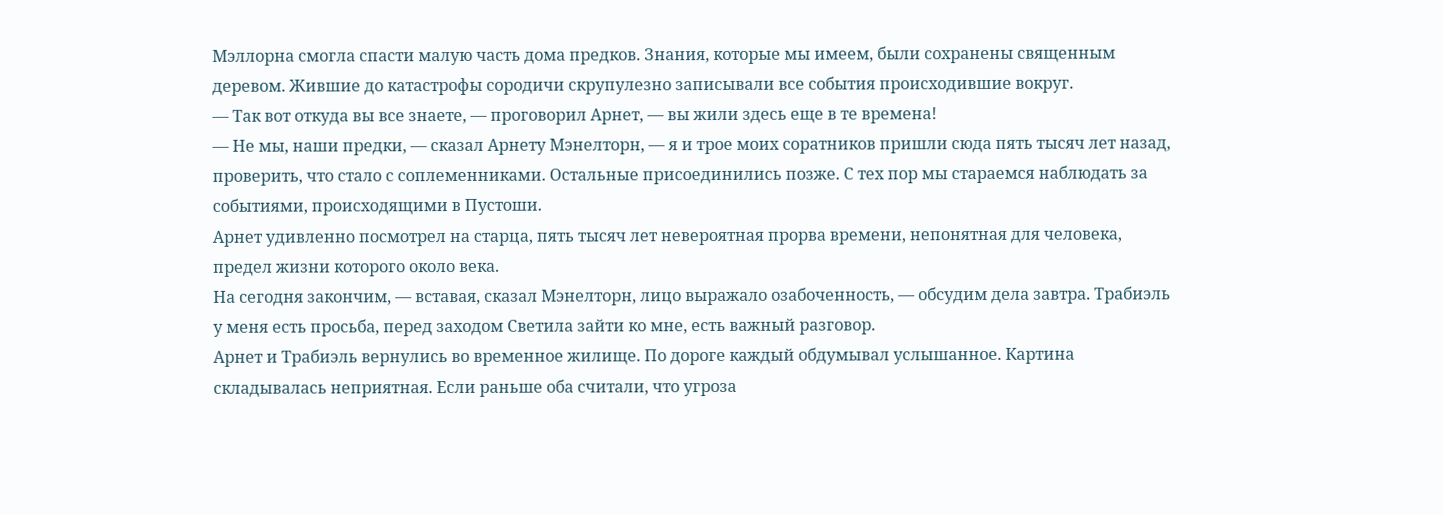Мэллорна смогла спасти малую часть дома предков. Знания, которые мы имеем, были сохранены священным деревом. Жившие до катастрофы сородичи скрупулезно записывали все события происходившие вокруг.
— Так вот откуда вы все знаете, — проговорил Арнет, — вы жили здесь еще в те времена!
— Не мы, наши предки, — сказал Арнету Мэнелторн, — я и трое моих соратников пришли сюда пять тысяч лет назад, проверить, что стало с соплеменниками. Остальные присоединились позже. С тех пор мы стараемся наблюдать за событиями, происходящими в Пустоши.
Арнет удивленно посмотрел на старца, пять тысяч лет невероятная прорва времени, непонятная для человека, предел жизни которого около века.
На сегодня закончим, — вставая, сказал Мэнелторн, лицо выражало озабоченность, — обсудим дела завтра. Трабиэль у меня есть просьба, перед заходом Светила зайти ко мне, есть важный разговор.
Арнет и Трабиэль вернулись во временное жилище. По дороге каждый обдумывал услышанное. Картина складывалась неприятная. Если раньше оба считали, что угроза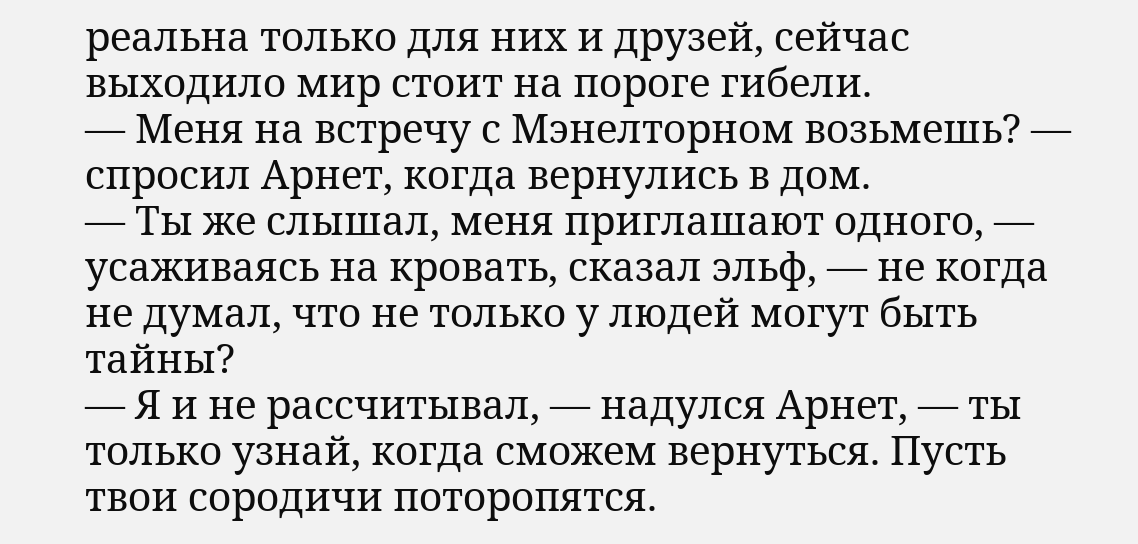реальна только для них и друзей, сейчас выходило мир стоит на пороге гибели.
— Меня на встречу с Мэнелторном возьмешь? — спросил Арнет, когда вернулись в дом.
— Ты же слышал, меня приглашают одного, — усаживаясь на кровать, сказал эльф, — не когда не думал, что не только у людей могут быть тайны?
— Я и не рассчитывал, — надулся Арнет, — ты только узнай, когда сможем вернуться. Пусть твои сородичи поторопятся.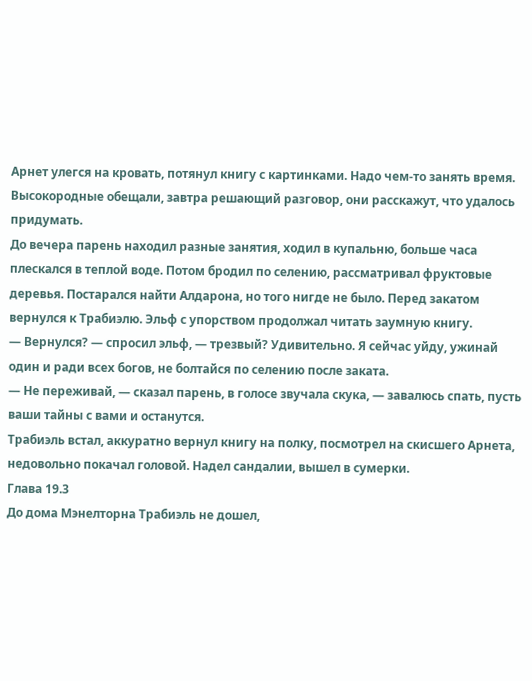Арнет улегся на кровать, потянул книгу с картинками. Надо чем-то занять время. Высокородные обещали, завтра решающий разговор, они расскажут, что удалось придумать.
До вечера парень находил разные занятия, ходил в купальню, больше часа плескался в теплой воде. Потом бродил по селению, рассматривал фруктовые деревья. Постарался найти Алдарона, но того нигде не было. Перед закатом вернулся к Трабиэлю. Эльф с упорством продолжал читать заумную книгу.
— Вернулся? — спросил эльф, — трезвый? Удивительно. Я сейчас уйду, ужинай один и ради всех богов, не болтайся по селению после заката.
— Не переживай, — сказал парень, в голосе звучала скука, — завалюсь спать, пусть ваши тайны с вами и останутся.
Трабиэль встал, аккуратно вернул книгу на полку, посмотрел на скисшего Арнета, недовольно покачал головой. Надел сандалии, вышел в сумерки.
Глава 19.3
До дома Мэнелторна Трабиэль не дошел,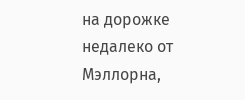на дорожке недалеко от Мэллорна,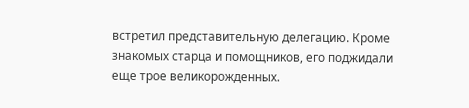встретил представительную делегацию. Кроме знакомых старца и помощников, его поджидали еще трое великорожденных.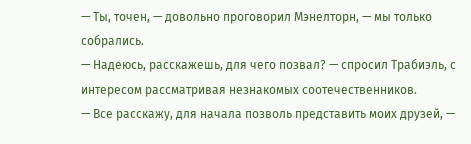— Ты, точен, — довольно проговорил Мэнелторн, — мы только собрались.
— Надеюсь, расскажешь, для чего позвал? — спросил Трабиэль, с интересом рассматривая незнакомых соотечественников.
— Все расскажу, для начала позволь представить моих друзей, —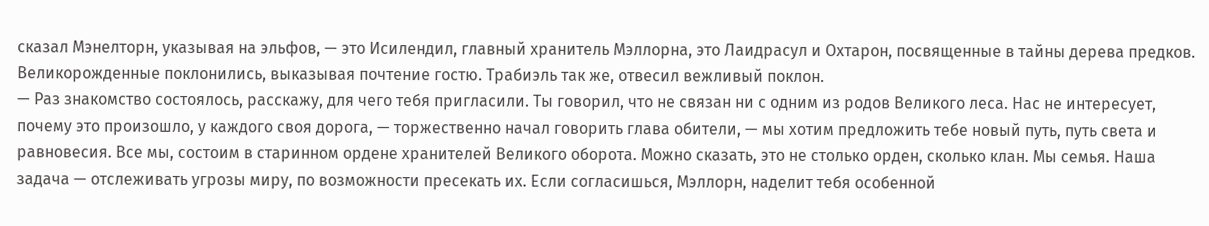сказал Мэнелторн, указывая на эльфов, — это Исилендил, главный хранитель Мэллорна, это Лаидрасул и Охтарон, посвященные в тайны дерева предков.
Великорожденные поклонились, выказывая почтение гостю. Трабиэль так же, отвесил вежливый поклон.
— Раз знакомство состоялось, расскажу, для чего тебя пригласили. Ты говорил, что не связан ни с одним из родов Великого леса. Нас не интересует, почему это произошло, у каждого своя дорога, — торжественно начал говорить глава обители, — мы хотим предложить тебе новый путь, путь света и равновесия. Все мы, состоим в старинном ордене хранителей Великого оборота. Можно сказать, это не столько орден, сколько клан. Мы семья. Наша задача — отслеживать угрозы миру, по возможности пресекать их. Если согласишься, Мэллорн, наделит тебя особенной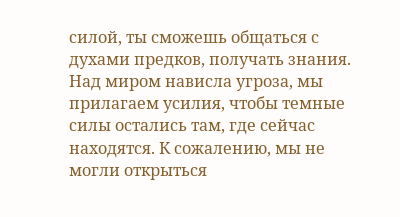силой, ты сможешь общаться с духами предков, получать знания. Над миром нависла угроза, мы прилагаем усилия, чтобы темные силы остались там, где сейчас находятся. К сожалению, мы не могли открыться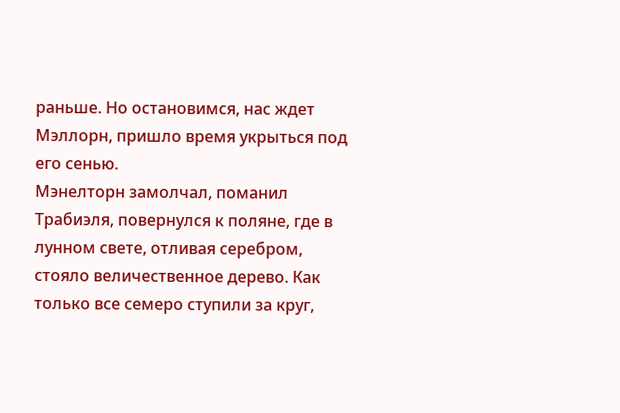раньше. Но остановимся, нас ждет Мэллорн, пришло время укрыться под его сенью.
Мэнелторн замолчал, поманил Трабиэля, повернулся к поляне, где в лунном свете, отливая серебром, стояло величественное дерево. Как только все семеро ступили за круг,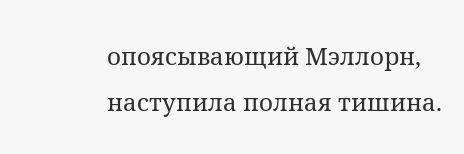опоясывающий Мэллорн, наступила полная тишина.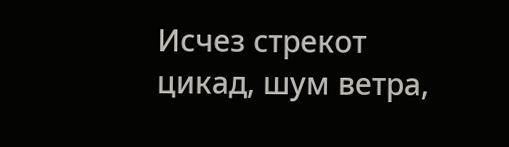Исчез стрекот цикад, шум ветра,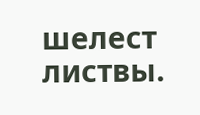шелест листвы.